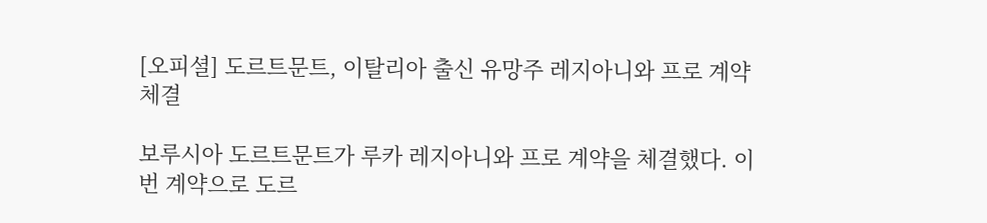[오피셜] 도르트문트, 이탈리아 출신 유망주 레지아니와 프로 계약 체결

보루시아 도르트문트가 루카 레지아니와 프로 계약을 체결했다. 이번 계약으로 도르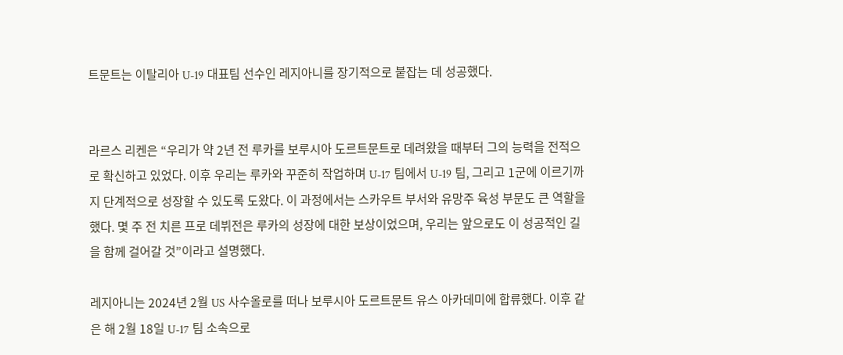트문트는 이탈리아 U-19 대표팀 선수인 레지아니를 장기적으로 붙잡는 데 성공했다.


라르스 리켄은 “우리가 약 2년 전 루카를 보루시아 도르트문트로 데려왔을 때부터 그의 능력을 전적으로 확신하고 있었다. 이후 우리는 루카와 꾸준히 작업하며 U-17 팀에서 U-19 팀, 그리고 1군에 이르기까지 단계적으로 성장할 수 있도록 도왔다. 이 과정에서는 스카우트 부서와 유망주 육성 부문도 큰 역할을 했다. 몇 주 전 치른 프로 데뷔전은 루카의 성장에 대한 보상이었으며, 우리는 앞으로도 이 성공적인 길을 함께 걸어갈 것”이라고 설명했다.

레지아니는 2024년 2월 US 사수올로를 떠나 보루시아 도르트문트 유스 아카데미에 합류했다. 이후 같은 해 2월 18일 U-17 팀 소속으로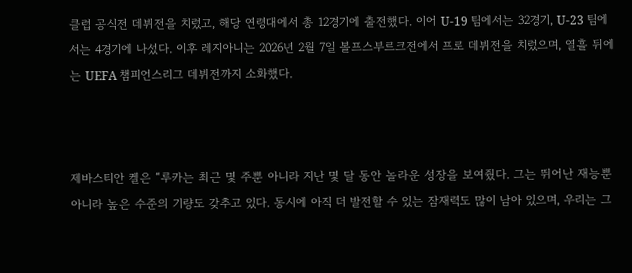클럽 공식전 데뷔전을 치렀고, 해당 연령대에서 총 12경기에 출전했다. 이어 U-19 팀에서는 32경기, U-23 팀에서는 4경기에 나섰다. 이후 레지아니는 2026년 2월 7일 볼프스부르크전에서 프로 데뷔전을 치렀으며, 열흘 뒤에는 UEFA 챔피언스리그 데뷔전까지 소화했다.



제바스티안 켈은 “루카는 최근 몇 주뿐 아니라 지난 몇 달 동안 놀라운 성장을 보여줬다. 그는 뛰어난 재능뿐 아니라 높은 수준의 기량도 갖추고 있다. 동시에 아직 더 발전할 수 있는 잠재력도 많이 남아 있으며, 우리는 그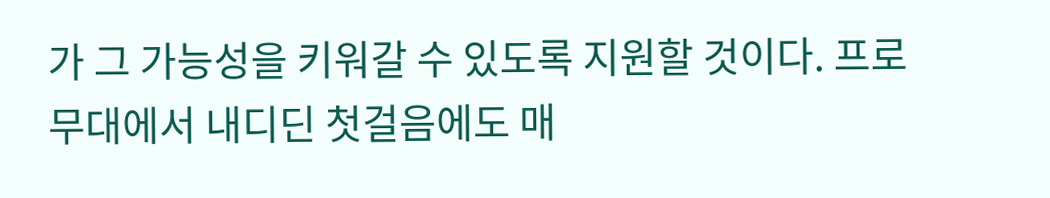가 그 가능성을 키워갈 수 있도록 지원할 것이다. 프로 무대에서 내디딘 첫걸음에도 매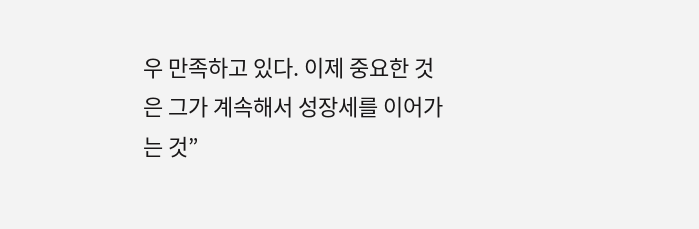우 만족하고 있다. 이제 중요한 것은 그가 계속해서 성장세를 이어가는 것”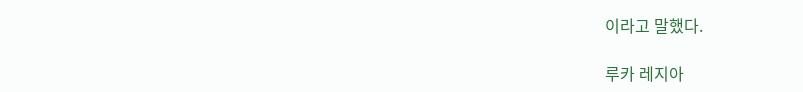이라고 말했다.

루카 레지아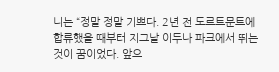니는 “정말 정말 기쁘다. 2년 전 도르트문트에 합류했을 때부터 지그날 이두나 파크에서 뛰는 것이 꿈이었다. 앞으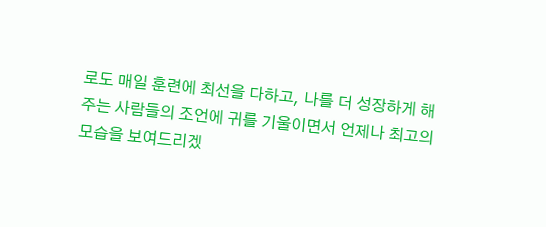로도 매일 훈련에 최선을 다하고, 나를 더 성장하게 해주는 사람들의 조언에 귀를 기울이면서 언제나 최고의 모습을 보여드리겠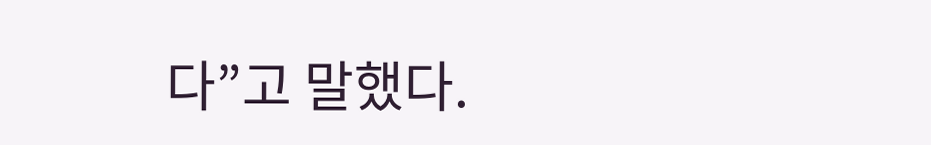다”고 말했다.